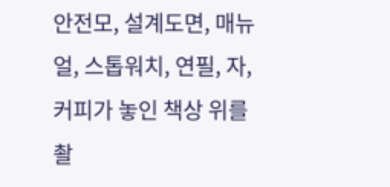안전모, 설계도면, 매뉴얼, 스톱워치, 연필, 자, 커피가 놓인 책상 위를 촬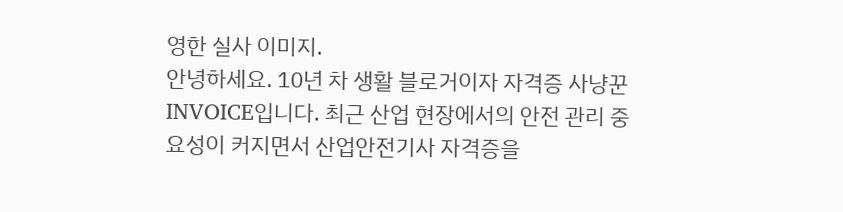영한 실사 이미지.
안녕하세요. 10년 차 생활 블로거이자 자격증 사냥꾼 INVOICE입니다. 최근 산업 현장에서의 안전 관리 중요성이 커지면서 산업안전기사 자격증을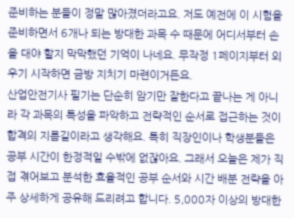준비하는 분들이 정말 많아졌더라고요. 저도 예전에 이 시험을 준비하면서 6개나 되는 방대한 과목 수 때문에 어디서부터 손을 대야 할지 막막했던 기억이 나네요. 무작정 1페이지부터 외우기 시작하면 금방 지치기 마련이거든요.
산업안전기사 필기는 단순히 암기만 잘한다고 끝나는 게 아니라 각 과목의 특성을 파악하고 전략적인 순서로 접근하는 것이 합격의 지름길이라고 생각해요. 특히 직장인이나 학생분들은 공부 시간이 한정적일 수밖에 없잖아요. 그래서 오늘은 제가 직접 겪어보고 분석한 효율적인 공부 순서와 시간 배분 전략을 아주 상세하게 공유해 드리려고 합니다. 5,000자 이상의 방대한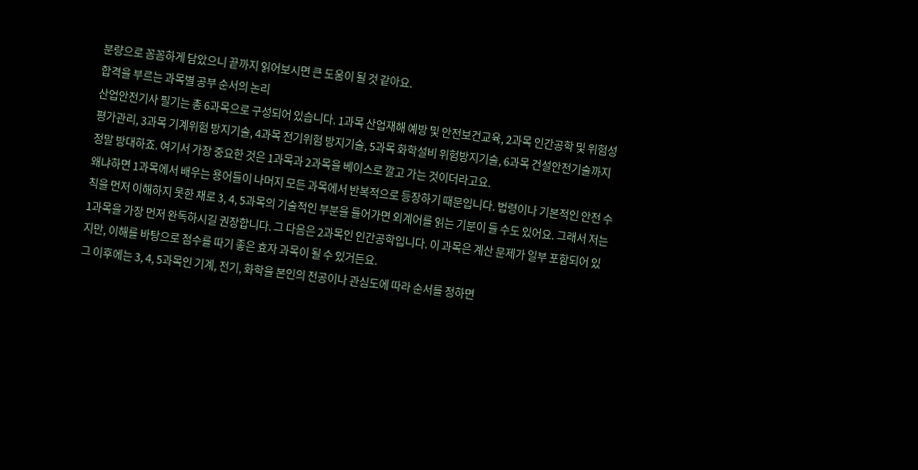분량으로 꼼꼼하게 담았으니 끝까지 읽어보시면 큰 도움이 될 것 같아요.
합격을 부르는 과목별 공부 순서의 논리
산업안전기사 필기는 총 6과목으로 구성되어 있습니다. 1과목 산업재해 예방 및 안전보건교육, 2과목 인간공학 및 위험성 평가관리, 3과목 기계위험 방지기술, 4과목 전기위험 방지기술, 5과목 화학설비 위험방지기술, 6과목 건설안전기술까지 정말 방대하죠. 여기서 가장 중요한 것은 1과목과 2과목을 베이스로 깔고 가는 것이더라고요.
왜냐하면 1과목에서 배우는 용어들이 나머지 모든 과목에서 반복적으로 등장하기 때문입니다. 법령이나 기본적인 안전 수칙을 먼저 이해하지 못한 채로 3, 4, 5과목의 기술적인 부분을 들어가면 외계어를 읽는 기분이 들 수도 있어요. 그래서 저는 1과목을 가장 먼저 완독하시길 권장합니다. 그 다음은 2과목인 인간공학입니다. 이 과목은 계산 문제가 일부 포함되어 있지만, 이해를 바탕으로 점수를 따기 좋은 효자 과목이 될 수 있거든요.
그 이후에는 3, 4, 5과목인 기계, 전기, 화학을 본인의 전공이나 관심도에 따라 순서를 정하면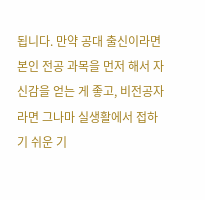됩니다. 만약 공대 출신이라면 본인 전공 과목을 먼저 해서 자신감을 얻는 게 좋고, 비전공자라면 그나마 실생활에서 접하기 쉬운 기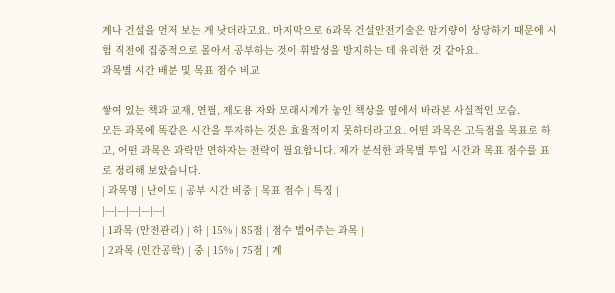계나 건설을 먼저 보는 게 낫더라고요. 마지막으로 6과목 건설안전기술은 암기량이 상당하기 때문에 시험 직전에 집중적으로 몰아서 공부하는 것이 휘발성을 방지하는 데 유리한 것 같아요.
과목별 시간 배분 및 목표 점수 비교

쌓여 있는 책과 교재, 연필, 제도용 자와 모래시계가 놓인 책상을 옆에서 바라본 사실적인 모습.
모든 과목에 똑같은 시간을 투자하는 것은 효율적이지 못하더라고요. 어떤 과목은 고득점을 목표로 하고, 어떤 과목은 과락만 면하자는 전략이 필요합니다. 제가 분석한 과목별 투입 시간과 목표 점수를 표로 정리해 보았습니다.
| 과목명 | 난이도 | 공부 시간 비중 | 목표 점수 | 특징 |
|---|---|---|---|---|
| 1과목 (안전관리) | 하 | 15% | 85점 | 점수 벌어주는 과목 |
| 2과목 (인간공학) | 중 | 15% | 75점 | 계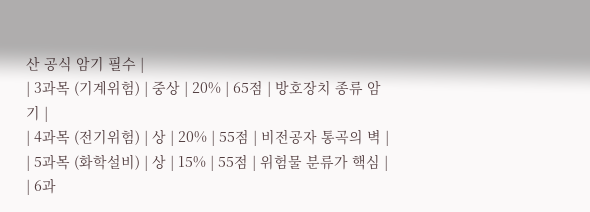산 공식 암기 필수 |
| 3과목 (기계위험) | 중상 | 20% | 65점 | 방호장치 종류 암기 |
| 4과목 (전기위험) | 상 | 20% | 55점 | 비전공자 통곡의 벽 |
| 5과목 (화학설비) | 상 | 15% | 55점 | 위험물 분류가 핵심 |
| 6과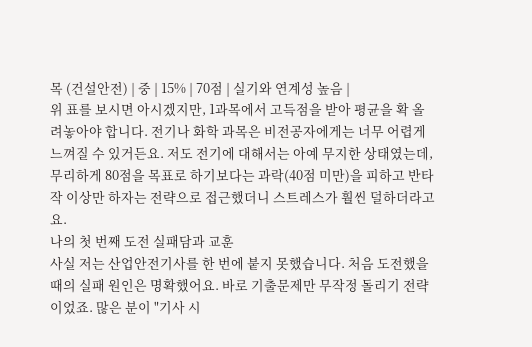목 (건설안전) | 중 | 15% | 70점 | 실기와 연계성 높음 |
위 표를 보시면 아시겠지만, 1과목에서 고득점을 받아 평균을 확 올려놓아야 합니다. 전기나 화학 과목은 비전공자에게는 너무 어렵게 느껴질 수 있거든요. 저도 전기에 대해서는 아예 무지한 상태였는데, 무리하게 80점을 목표로 하기보다는 과락(40점 미만)을 피하고 반타작 이상만 하자는 전략으로 접근했더니 스트레스가 훨씬 덜하더라고요.
나의 첫 번째 도전 실패담과 교훈
사실 저는 산업안전기사를 한 번에 붙지 못했습니다. 처음 도전했을 때의 실패 원인은 명확했어요. 바로 기출문제만 무작정 돌리기 전략이었죠. 많은 분이 "기사 시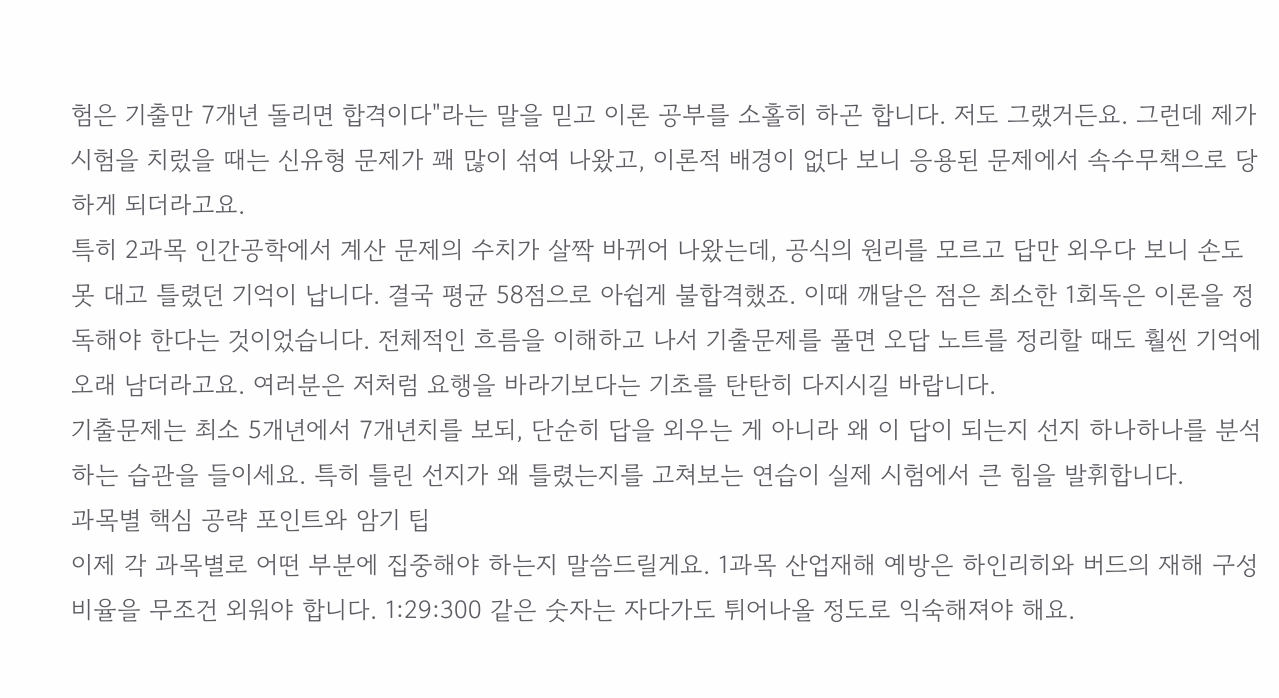험은 기출만 7개년 돌리면 합격이다"라는 말을 믿고 이론 공부를 소홀히 하곤 합니다. 저도 그랬거든요. 그런데 제가 시험을 치렀을 때는 신유형 문제가 꽤 많이 섞여 나왔고, 이론적 배경이 없다 보니 응용된 문제에서 속수무책으로 당하게 되더라고요.
특히 2과목 인간공학에서 계산 문제의 수치가 살짝 바뀌어 나왔는데, 공식의 원리를 모르고 답만 외우다 보니 손도 못 대고 틀렸던 기억이 납니다. 결국 평균 58점으로 아쉽게 불합격했죠. 이때 깨달은 점은 최소한 1회독은 이론을 정독해야 한다는 것이었습니다. 전체적인 흐름을 이해하고 나서 기출문제를 풀면 오답 노트를 정리할 때도 훨씬 기억에 오래 남더라고요. 여러분은 저처럼 요행을 바라기보다는 기초를 탄탄히 다지시길 바랍니다.
기출문제는 최소 5개년에서 7개년치를 보되, 단순히 답을 외우는 게 아니라 왜 이 답이 되는지 선지 하나하나를 분석하는 습관을 들이세요. 특히 틀린 선지가 왜 틀렸는지를 고쳐보는 연습이 실제 시험에서 큰 힘을 발휘합니다.
과목별 핵심 공략 포인트와 암기 팁
이제 각 과목별로 어떤 부분에 집중해야 하는지 말씀드릴게요. 1과목 산업재해 예방은 하인리히와 버드의 재해 구성 비율을 무조건 외워야 합니다. 1:29:300 같은 숫자는 자다가도 튀어나올 정도로 익숙해져야 해요.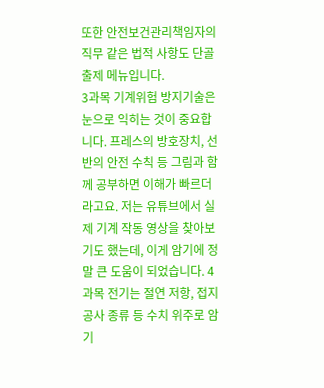또한 안전보건관리책임자의 직무 같은 법적 사항도 단골 출제 메뉴입니다.
3과목 기계위험 방지기술은 눈으로 익히는 것이 중요합니다. 프레스의 방호장치, 선반의 안전 수칙 등 그림과 함께 공부하면 이해가 빠르더라고요. 저는 유튜브에서 실제 기계 작동 영상을 찾아보기도 했는데, 이게 암기에 정말 큰 도움이 되었습니다. 4과목 전기는 절연 저항, 접지 공사 종류 등 수치 위주로 암기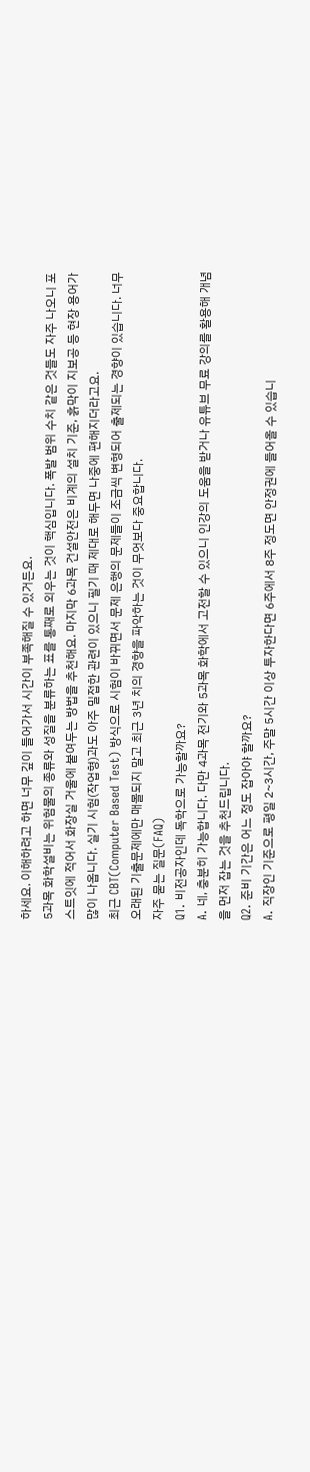하세요. 이해하려고 하면 너무 깊이 들어가서 시간이 부족해질 수 있거든요.
5과목 화학설비는 위험물의 종류와 성질을 분류하는 표를 통째로 외우는 것이 핵심입니다. 폭발 범위 수치 같은 것들도 자주 나오니 포스트잇에 적어서 화장실 거울에 붙여두는 방법을 추천해요. 마지막 6과목 건설안전은 비계의 설치 기준, 흙막이 지보공 등 현장 용어가 많이 나옵니다. 실기 시험(작업형)과도 아주 밀접한 관련이 있으니 필기 때 제대로 해두면 나중에 편해지더라고요.
최근 CBT(Computer Based Test) 방식으로 시험이 바뀌면서 문제 은행의 문제들이 조금씩 변형되어 출제되는 경향이 있습니다. 너무 오래된 기출문제에만 매몰되지 말고 최근 3년 치의 경향을 파악하는 것이 무엇보다 중요합니다.
자주 묻는 질문(FAQ)
Q1. 비전공자인데 독학으로 가능할까요?
A. 네, 충분히 가능합니다. 다만 4과목 전기와 5과목 화학에서 고전할 수 있으니 인강의 도움을 받거나 유튜브 무료 강의를 활용해 개념을 먼저 잡는 것을 추천드립니다.
Q2. 준비 기간은 어느 정도 잡아야 할까요?
A. 직장인 기준으로 평일 2~3시간, 주말 5시간 이상 투자한다면 6주에서 8주 정도면 안정권에 들어올 수 있습니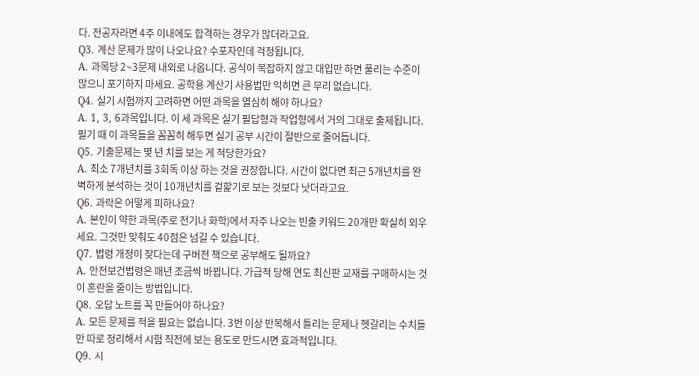다. 전공자라면 4주 이내에도 합격하는 경우가 많더라고요.
Q3. 계산 문제가 많이 나오나요? 수포자인데 걱정됩니다.
A. 과목당 2~3문제 내외로 나옵니다. 공식이 복잡하지 않고 대입만 하면 풀리는 수준이 많으니 포기하지 마세요. 공학용 계산기 사용법만 익히면 큰 무리 없습니다.
Q4. 실기 시험까지 고려하면 어떤 과목을 열심히 해야 하나요?
A. 1, 3, 6과목입니다. 이 세 과목은 실기 필답형과 작업형에서 거의 그대로 출제됩니다. 필기 때 이 과목들을 꼼꼼히 해두면 실기 공부 시간이 절반으로 줄어듭니다.
Q5. 기출문제는 몇 년 치를 보는 게 적당한가요?
A. 최소 7개년치를 3회독 이상 하는 것을 권장합니다. 시간이 없다면 최근 5개년치를 완벽하게 분석하는 것이 10개년치를 겉핥기로 보는 것보다 낫더라고요.
Q6. 과락은 어떻게 피하나요?
A. 본인이 약한 과목(주로 전기나 화학)에서 자주 나오는 빈출 키워드 20개만 확실히 외우세요. 그것만 맞춰도 40점은 넘길 수 있습니다.
Q7. 법령 개정이 잦다는데 구버전 책으로 공부해도 될까요?
A. 안전보건법령은 매년 조금씩 바뀝니다. 가급적 당해 연도 최신판 교재를 구매하시는 것이 혼란을 줄이는 방법입니다.
Q8. 오답 노트를 꼭 만들어야 하나요?
A. 모든 문제를 적을 필요는 없습니다. 3번 이상 반복해서 틀리는 문제나 헷갈리는 수치들만 따로 정리해서 시험 직전에 보는 용도로 만드시면 효과적입니다.
Q9. 시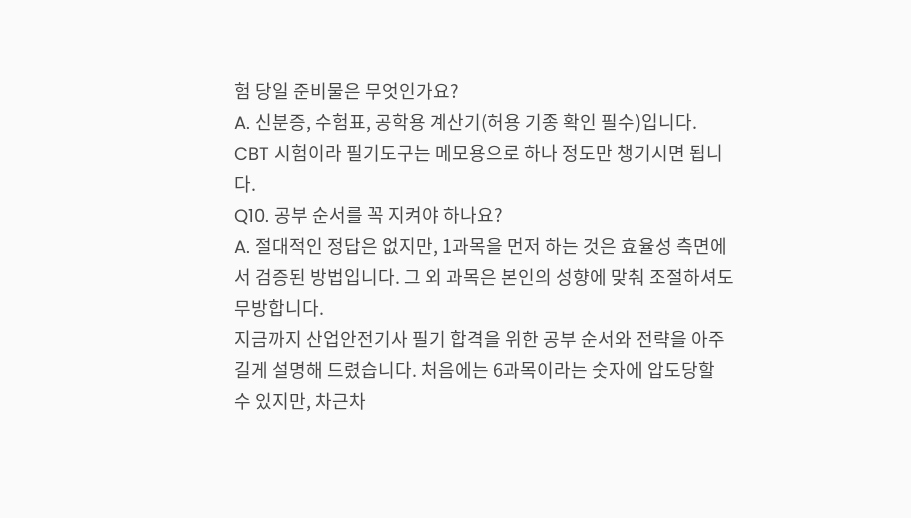험 당일 준비물은 무엇인가요?
A. 신분증, 수험표, 공학용 계산기(허용 기종 확인 필수)입니다. CBT 시험이라 필기도구는 메모용으로 하나 정도만 챙기시면 됩니다.
Q10. 공부 순서를 꼭 지켜야 하나요?
A. 절대적인 정답은 없지만, 1과목을 먼저 하는 것은 효율성 측면에서 검증된 방법입니다. 그 외 과목은 본인의 성향에 맞춰 조절하셔도 무방합니다.
지금까지 산업안전기사 필기 합격을 위한 공부 순서와 전략을 아주 길게 설명해 드렸습니다. 처음에는 6과목이라는 숫자에 압도당할 수 있지만, 차근차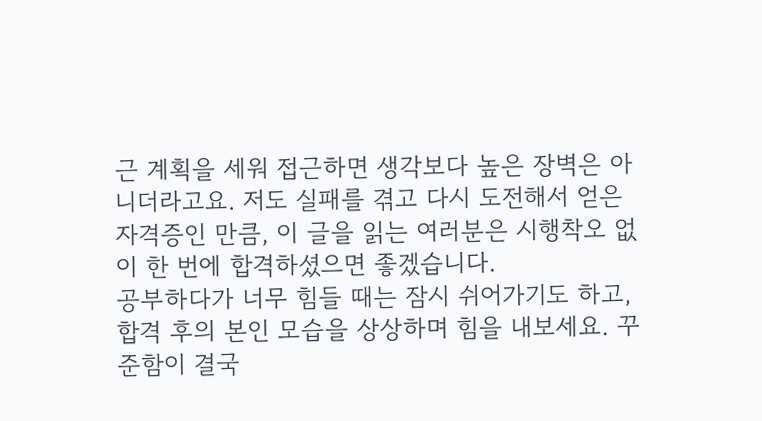근 계획을 세워 접근하면 생각보다 높은 장벽은 아니더라고요. 저도 실패를 겪고 다시 도전해서 얻은 자격증인 만큼, 이 글을 읽는 여러분은 시행착오 없이 한 번에 합격하셨으면 좋겠습니다.
공부하다가 너무 힘들 때는 잠시 쉬어가기도 하고, 합격 후의 본인 모습을 상상하며 힘을 내보세요. 꾸준함이 결국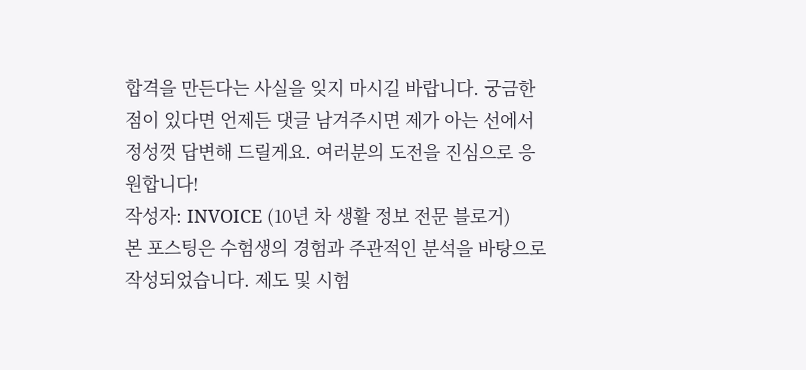합격을 만든다는 사실을 잊지 마시길 바랍니다. 궁금한 점이 있다면 언제든 댓글 남겨주시면 제가 아는 선에서 정성껏 답변해 드릴게요. 여러분의 도전을 진심으로 응원합니다!
작성자: INVOICE (10년 차 생활 정보 전문 블로거)
본 포스팅은 수험생의 경험과 주관적인 분석을 바탕으로 작성되었습니다. 제도 및 시험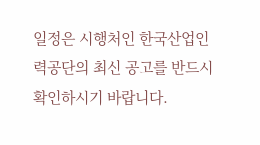일정은 시행처인 한국산업인력공단의 최신 공고를 반드시 확인하시기 바랍니다.